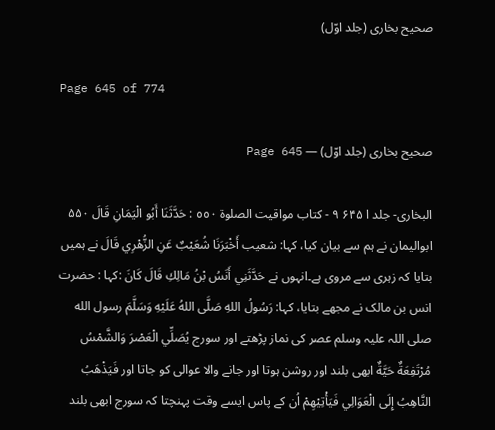صحیح بخاری (جلد اوّل)

Page 645 of 774

صحیح بخاری (جلد اوّل) — Page 645

البخارى- جلد ا ۶۴۵ ۹ - كتاب مواقيت الصلوة ٥٥٠ : حَدَّثَنَا أَبُو الْيَمَانِ قَالَ ۵۵۰ ابوالیمان نے ہم سے بیان کیا، کہا: شعیب أَخْبَرَنَا شُعَيْبٌ عَنِ الزُّهْرِي قَالَ نے ہمیں بتایا کہ زہری سے مروی ہے۔انہوں نے حَدَّثَنِي أَنَسُ بْنُ مَالِكِ قَالَ كَانَ :کہا : حضرت انس بن مالک نے مجھے بتایا، کہا: رَسُولُ اللهِ صَلَّى اللهُ عَلَيْهِ وَسَلَّمَ رسول الله صلی اللہ علیہ وسلم عصر کی نماز پڑھتے اور سورج يُصَلِّي الْعَصْرَ وَالشَّمْسُ مُرْتَفِعَةٌ حَيَّةٌ ابھی بلند اور روشن ہوتا اور جانے والا عوالی کو جاتا اور فَيَذْهَبُ النَّاهِبُ إِلَى الْعَوَالِي فَيَأْتِيْهِمْ اُن کے پاس ایسے وقت پہنچتا کہ سورج ابھی بلند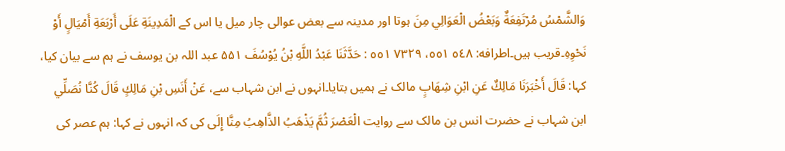وَالشَّمْسُ مُرْتَفِعَةٌ وَبَعْضُ الْعَوَالِي مِنَ ہوتا اور مدینہ سے بعض عوالی چار میل یا اس کے الْمَدِينَةِ عَلَى أَرْبَعَةِ أَمْيَالٍ أَوْ نَحْوِهِ۔قریب ہیں۔اطرافه: ٥٤٨ ٥٥١، ۷۳۲۹ ٥٥١ : حَدَّثَنَا عَبْدُ اللَّهِ بْنُ يُوْسُفَ ۵۵۱ عبد اللہ بن یوسف نے ہم سے بیان کیا، کہا: قَالَ أَخْبَرَنَا مَالِكٌ عَنِ ابْنِ شِهَابٍ مالک نے ہمیں بتایا۔انہوں نے ابن شہاب سے، عَنْ أَنَسِ بْنِ مَالِكٍ قَالَ كُنَّا نُصَلِّي ابن شہاب نے حضرت انس بن مالک سے روایت الْعَصْرَ ثُمَّ يَذْهَبُ الذَّاهِبُ مِنَّا إِلَى کی کہ انہوں نے کہا: ہم عصر کی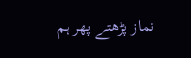نماز پڑھتے پھر ہم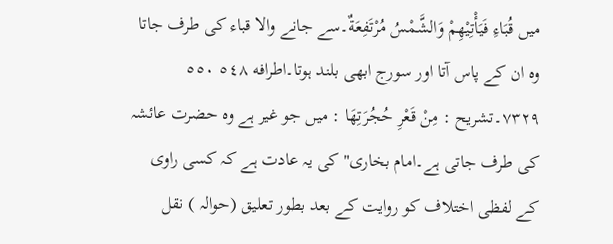میں قُبَاءِ فَيَأْتِيْهِمْ وَالشَّمْسُ مُرْتَفِعَةٌ۔سے جانے والا قباء کی طرف جاتا وہ ان کے پاس آتا اور سورج ابھی بلند ہوتا۔اطرافه ٥٤٨ ٥٥٠ ٧٣٢٩۔تشریح : مِنْ قَعْرِ حُجُرَتِهَا : میں جو غیر ہے وہ حضرت عائشہ کی طرف جاتی ہے۔امام بخاری" کی یہ عادت ہے کہ کسی راوی کے لفظی اختلاف کو روایت کے بعد بطور تعلیق (حوالہ ) نقل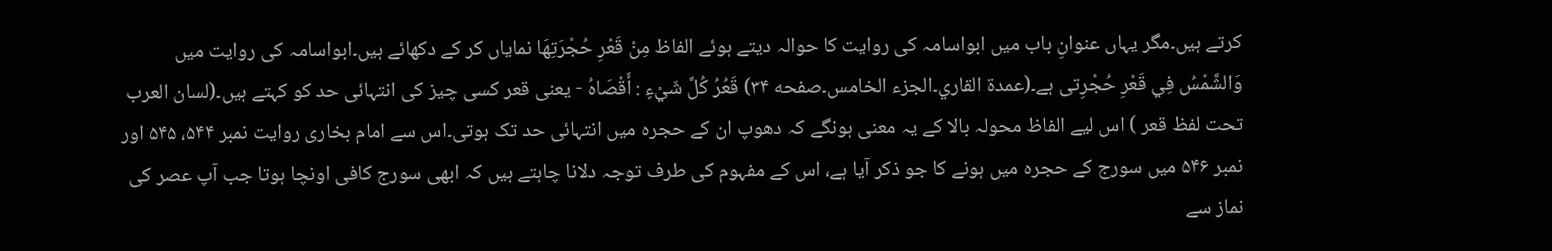کرتے ہیں۔مگر یہاں عنوانِ باب میں ابواسامہ کی روایت کا حوالہ دیتے ہوئے الفاظ مِنْ قَعْرِ حُجْرَتِهَا نمایاں کر کے دکھائے ہیں۔ابواسامہ کی روایت میں وَالشَّمْسُ فِي قَعْرِ حُجْرِتی ہے۔(عمدة القاري۔الجزء الخامس۔صفحه ۳۴) قَعُرُ كُلَّ شَيْءٍ : أَقْصَاهُ - یعنی قعر کسی چیز کی انتہائی حد کو کہتے ہیں۔(لسان العرب تحت لفظ قعر ) اس لیے الفاظ محولہ بالا کے یہ معنی ہونگے کہ دھوپ ان کے حجرہ میں انتہائی حد تک ہوتی۔اس سے امام بخاری روایت نمبر ۵۴۴، ۵۴۵ اور نمبر ۵۴۶ میں سورج کے حجرہ میں ہونے کا جو ذکر آیا ہے، اس کے مفہوم کی طرف توجہ دلانا چاہتے ہیں کہ ابھی سورج کافی اونچا ہوتا جب آپ عصر کی نماز سے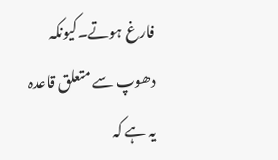فارغ ہوتے۔کیونکہ دھوپ سے متعلق قاعدہ یہ ہے کہ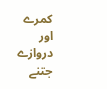کمرے اور دروازے جتنے